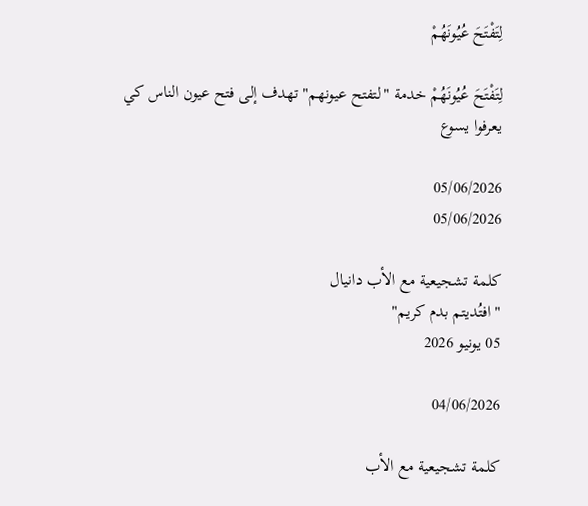لِتَفْتَحَ عُيُونَهُمْ

لِتَفْتَحَ عُيُونَهُمْ خدمة "لتفتح عيونهم" تهدف إلى فتح عيون الناس كي يعرفوا يسوع

05/06/2026
05/06/2026

كلمة تشجيعية مع الأب دانيال
"افتُديتم بدم كريم"
05 يونيو 2026

04/06/2026

كلمة تشجيعية مع الأب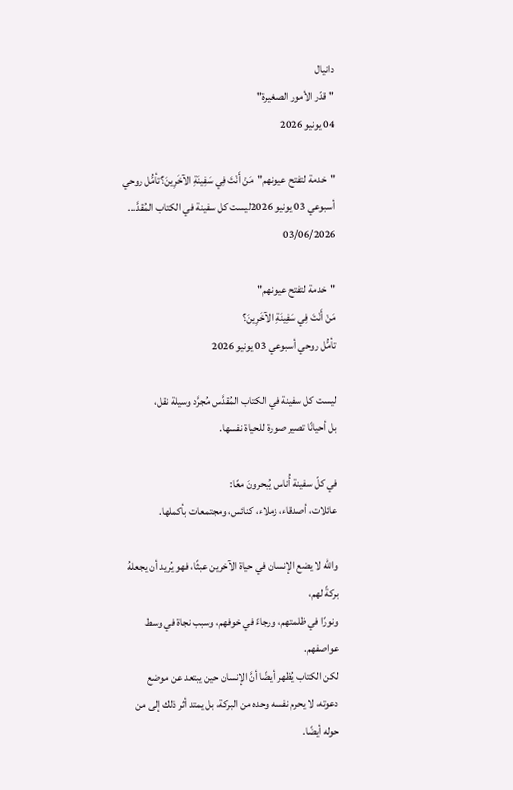دانيال
"قدّر الأمور الصغيرة"
04 يونيو 2026

"خدمة لتفتح عيونهم"مَنْ أَنْتَ فِي سَفِينَةِ الآخَرِينَ؟تأمُّل روحي أسبوعي 03 يونيو 2026ليست كل سفينة في الكتاب المُقدَّ...
03/06/2026

"خدمة لتفتح عيونهم"
مَنْ أَنْتَ فِي سَفِينَةِ الآخَرِينَ؟
تأمُّل روحي أسبوعي 03 يونيو 2026

ليست كل سفينة في الكتاب المُقدَّس مُجرَّد وسيلة نقل،
بل أحيانًا تصير صورة للحياة نفسها.

في كلّ سفينة أُناس يُبحرونَ معًا:
عائلات، أصدقاء، زملاء، كنائس، ومجتمعات بأكملها.

والله لا يضع الإنسان في حياة الآخرين عبثًا، فهو يُريد أن يجعلهُ بركةً لهم،
ونورًا في ظلمتهم، ورجاءً في خوفهم، وسبب نجاة في وسط عواصفهم.
لكن الكتاب يُظهر أيضًا أنَّ الإنسان حين يبتعد عن موضع دعوته، لا يحرم نفسه وحده من البركة، بل يمتد أثر ذلك إلى من حوله أيضًا.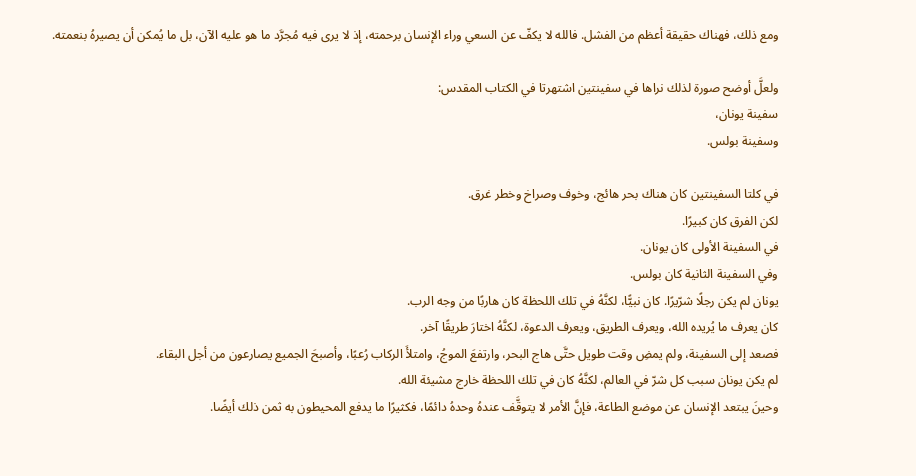ومع ذلك، فهناك حقيقة أعظم من الفشل. فالله لا يكفّ عن السعي وراء الإنسان برحمته، إذ لا يرى فيه مُجرَّد ما هو عليه الآن، بل ما يُمكن أن يصيرهُ بنعمته.

ولعلَّ أوضح صورة لذلك نراها في سفينتين اشتهرتا في الكتاب المقدس:
سفينة يونان،
وسفينة بولس.

في كلتا السفينتين كان هناك بحر هائج، وخوف وصراخ وخطر غرق.
لكن الفرق كان كبيرًا.
في السفينة الأولى كان يونان.
وفي السفينة الثانية كان بولس.
يونان لم يكن رجلًا شرّيرًا. كان نبيًّا، لكنَّهُ في تلك اللحظة كان هاربًا من وجه الرب.
كان يعرف ما يُريده الله، ويعرف الطريق، ويعرف الدعوة، لكنَّهُ اختارَ طريقًا آخر.
فصعد إلى السفينة، ولم يمضِ وقت طويل حتَّى هاج البحر، وارتفعَ الموجُ، وامتلأَ الركاب رُعبًا، وأصبحَ الجميع يصارعون من أجل البقاء.
لم يكن يونان سبب كل شرّ في العالم، لكنَّهُ كان في تلك اللحظة خارج مشيئة الله.
وحينَ يبتعد الإنسان عن موضع الطاعة، فإنَّ الأمر لا يتوقَّف عندهُ وحدهُ دائمًا، فكثيرًا ما يدفع المحيطون به ثمن ذلك أيضًا.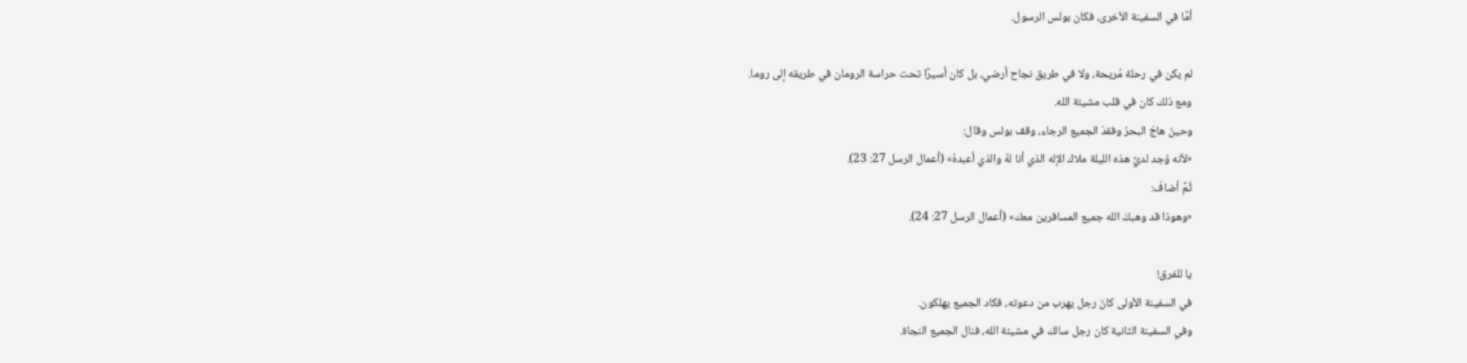أمَّا في السفينة الأخرى، فكان بولس الرسول.

لم يكن في رحلة مُريحة، ولا في طريق نجاح أرضي، بل كان أسيرًا تحت حراسة الرومان في طريقه إلى روما.
ومع ذلك كان في قلب مشيئة الله.
وحينَ هاجَ البحرُ وفقدَ الجميع الرجاء، وقف بولس وقال:
«لأنه وُجد لديَّ هذه الليلة ملاك الإله الذي أنا لهُ والذي أعبدهُ» (أعمال الرسل 27: 23).
ثُمَّ أضافَ:
«وهوذا قد وهبكَ الله جميع المسافرين معك» (أعمال الرسل 27: 24).

يا للفرق!
في السفينة الأولى كانَ رجل يهرب من دعوته، فكاد الجميع يهلكون.
وفي السفينة الثانية كان رجل سالك في مشيئة الله، فنال الجميع النجاة.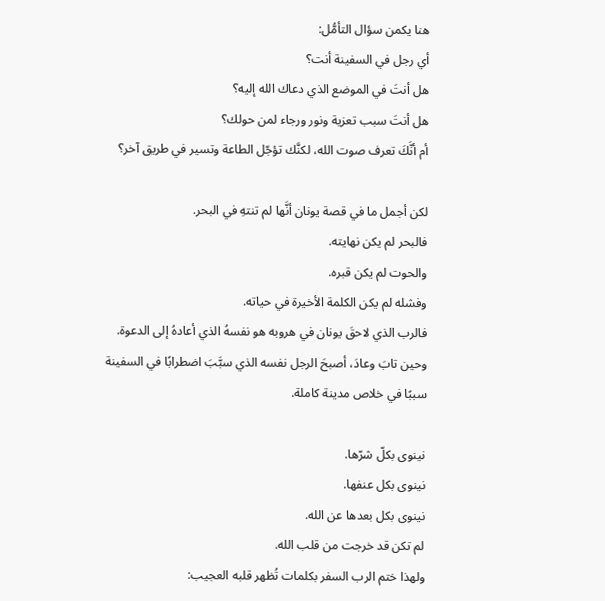هنا يكمن سؤال التأمُّل:
أي رجل في السفينة أنت؟
هل أنتَ في الموضع الذي دعاك الله إليه؟
هل أنتَ سبب تعزية ونور ورجاء لمن حولك؟
أم أنَّكَ تعرف صوت الله، لكنَّك تؤجّل الطاعة وتسير في طريق آخر؟

لكن أجمل ما في قصة يونان أنَّها لم تنتهِ في البحر.
فالبحر لم يكن نهايته.
والحوت لم يكن قبره.
وفشله لم يكن الكلمة الأخيرة في حياته.
فالرب الذي لاحقَ يونان في هروبه هو نفسهُ الذي أعادهُ إلى الدعوة.
وحين تابَ وعادَ، أصبحَ الرجل نفسه الذي سبَّبَ اضطرابًا في السفينة سببًا في خلاص مدينة كاملة.

نينوى بكلّ شرّها.
نينوى بكل عنفها.
نينوى بكل بعدها عن الله.
لم تكن قد خرجت من قلب الله.
ولهذا ختم الرب السفر بكلمات تُظهر قلبه العجيب: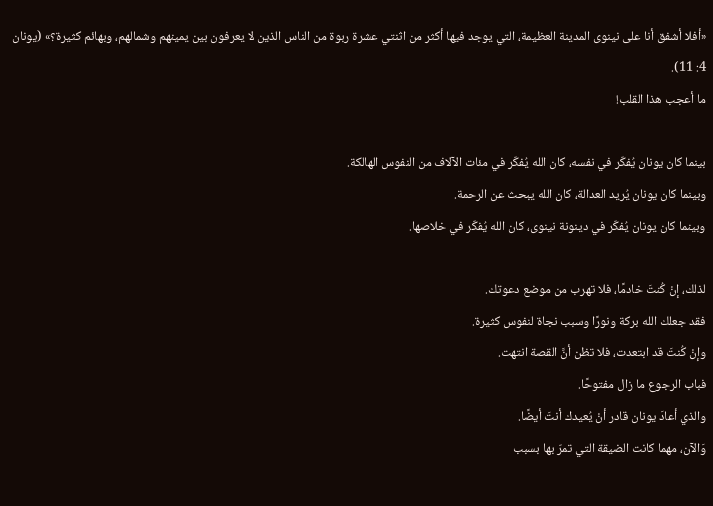«أفلا أشفق أنا على نينوى المدينة العظيمة، التي يوجد فيها أكثر من اثنتي عشرة ربوة من الناس الذين لا يعرفون بين يمينهم وشمالهم، وبهائم كثيرة؟» (يونان 4: 11).
ما أعجب هذا القلب!

بينما كان يونان يُفكّر في نفسه، كان الله يُفكّر في مئات الآلاف من النفوس الهالكة.
وبينما كان يونان يُريد العدالة، كان الله يبحث عن الرحمة.
وبينما كان يونان يُفكّر في دينونة نينوى، كان الله يُفكّر في خلاصها.

لذلك، إنْ كُنتَ خادمًا، فلا تهرب من موضع دعوتك.
فقد جعلك الله بركة ونورًا وسبب نجاة لنفوس كثيرة.
وإنْ كُنتَ قد ابتعدت، فلا تظن أنَّ القصة انتهت.
فباب الرجوع ما زال مفتوحًا.
والذي أعادَ يونان قادر أنْ يُعيدك أنتَ أيضًا.
وَالآن، مهما كانت الضيقة التي تمرّ بها بسبب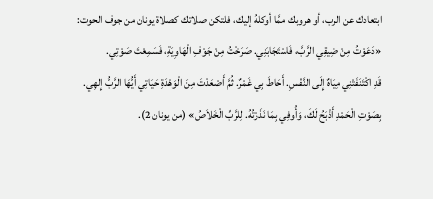ابتعادك عن الرب، أو هروبك ممَّا أوكلهُ إليك، فلتكن صلاتك كصلاة يونان من جوف الحوت:
«دَعَوْتُ مِنْ ضِيقِي الرَّبَّ، فَاسْتَجَابَنِي. صَرَخْتُ مِنْ جَوْفِ الْهَاوِيَةِ، فَسَمِعْتَ صَوْتِي.
قَدِ اكْتَنَفَتْنِي مِيَاهٌ إِلَى النَّفْسِ. أَحَاطَ بِي غَمْرٌ. ثُمَّ أَصْعَدْتَ مِنَ الْوَهْدَةِ حَيَاتِي أَيُّهَا الرَّبُّ إِلهِي.
بِصَوْتِ الْحَمْدِ أَذْبَحُ لَكَ، وَأُوفِي بِمَا نَذَرْتُهُ. لِلرَّبِّ الْخَلاَصُ» (من يونان 2).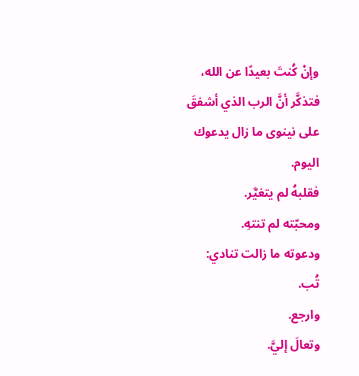وإنْ كُنتَ بعيدًا عن الله، فتذكَّر أنَّ الرب الذي أشفقَ على نينوى ما زال يدعوك اليوم.
فقلبهُ لم يتغيَّر.
ومحبّته لم تنتهِ.
ودعوته ما زالت تنادي:
تُب.
وارجع.
وتعالَ إليَّ.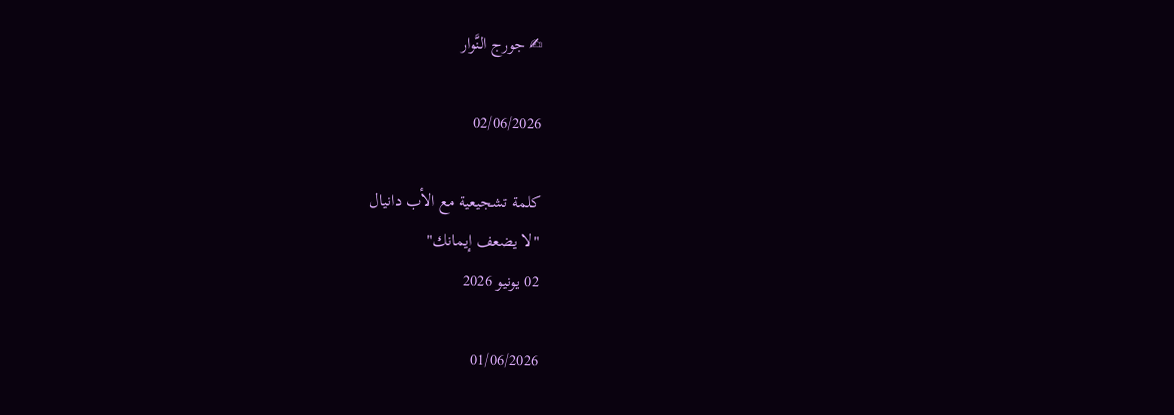✍ جورج النَّوار

02/06/2026

كلمة تشجيعية مع الأب دانيال
"لا يضعف إيمانك"
02 يونيو 2026

01/06/2026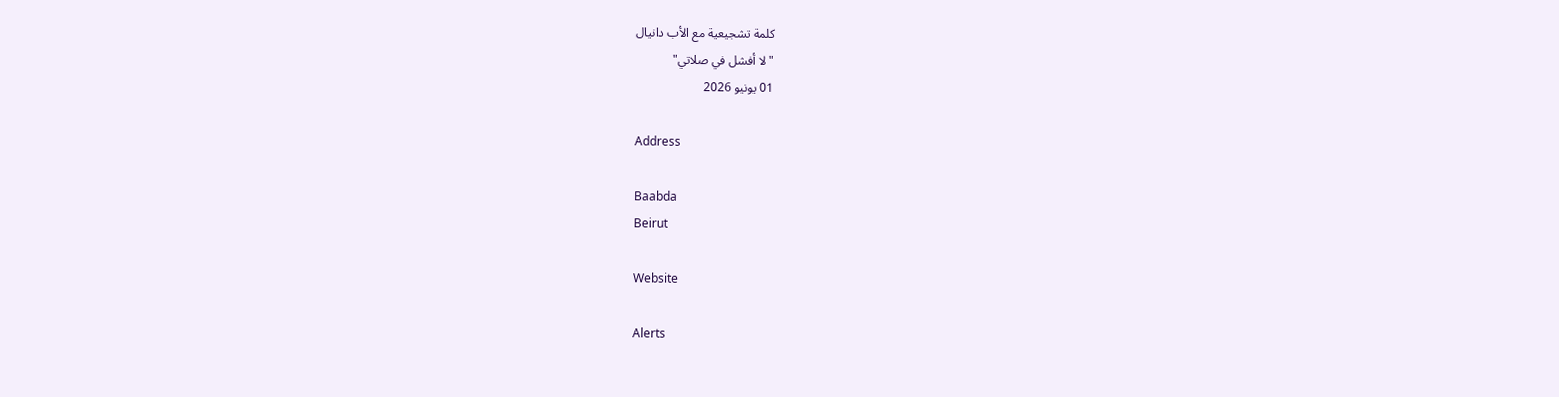كلمة تشجيعية مع الأب دانيال
"لا أفشل في صلاتي"
01 يونيو 2026

Address

Baabda
Beirut

Website

Alerts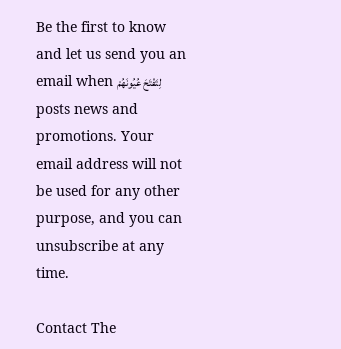Be the first to know and let us send you an email when لِتَفْتَحَ عُيُونَهُمْ posts news and promotions. Your email address will not be used for any other purpose, and you can unsubscribe at any time.

Contact The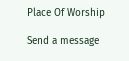Place Of Worship

Send a message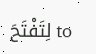to لِتَفْتَحَ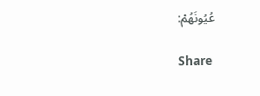عُيُونَهُمْ:

Share